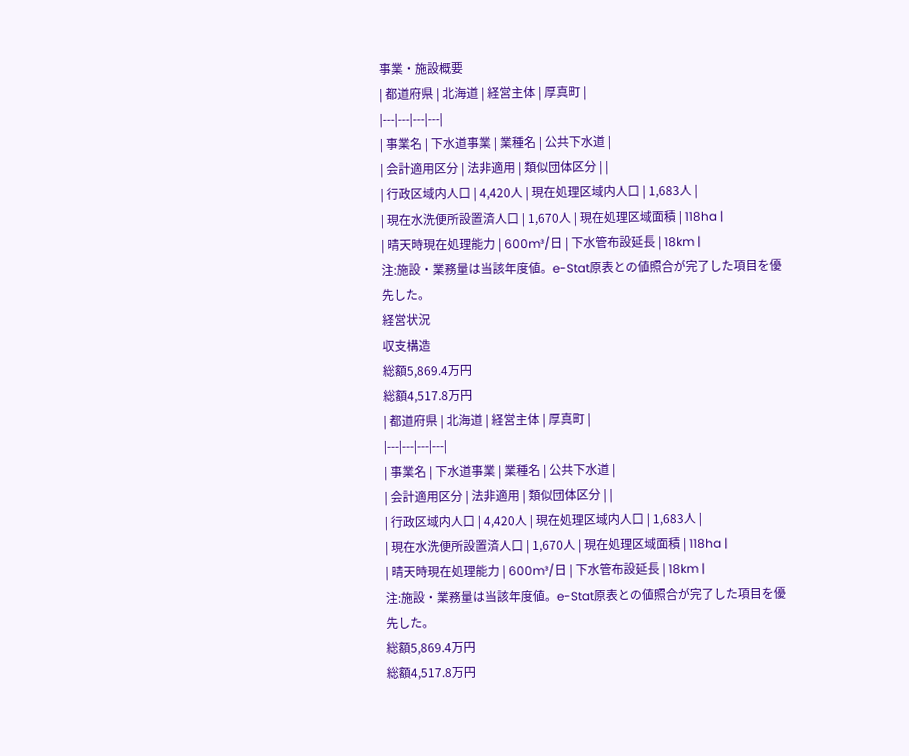事業・施設概要
| 都道府県 | 北海道 | 経営主体 | 厚真町 |
|---|---|---|---|
| 事業名 | 下水道事業 | 業種名 | 公共下水道 |
| 会計適用区分 | 法非適用 | 類似団体区分 | |
| 行政区域内人口 | 4,420人 | 現在処理区域内人口 | 1,683人 |
| 現在水洗便所設置済人口 | 1,670人 | 現在処理区域面積 | 118ha |
| 晴天時現在処理能力 | 600m³/日 | 下水管布設延長 | 18km |
注:施設・業務量は当該年度値。e-Stat原表との値照合が完了した項目を優先した。
経営状況
収支構造
総額5,869.4万円
総額4,517.8万円
| 都道府県 | 北海道 | 経営主体 | 厚真町 |
|---|---|---|---|
| 事業名 | 下水道事業 | 業種名 | 公共下水道 |
| 会計適用区分 | 法非適用 | 類似団体区分 | |
| 行政区域内人口 | 4,420人 | 現在処理区域内人口 | 1,683人 |
| 現在水洗便所設置済人口 | 1,670人 | 現在処理区域面積 | 118ha |
| 晴天時現在処理能力 | 600m³/日 | 下水管布設延長 | 18km |
注:施設・業務量は当該年度値。e-Stat原表との値照合が完了した項目を優先した。
総額5,869.4万円
総額4,517.8万円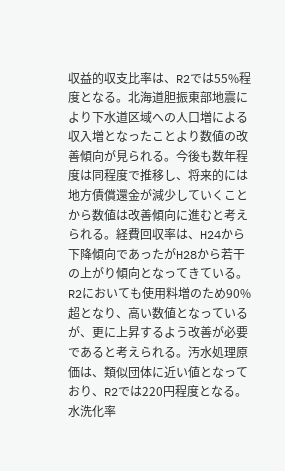収益的収支比率は、R2では55%程度となる。北海道胆振東部地震により下水道区域への人口増による収入増となったことより数値の改善傾向が見られる。今後も数年程度は同程度で推移し、将来的には地方債償還金が減少していくことから数値は改善傾向に進むと考えられる。経費回収率は、H24から下降傾向であったがH28から若干の上がり傾向となってきている。R2においても使用料増のため90%超となり、高い数値となっているが、更に上昇するよう改善が必要であると考えられる。汚水処理原価は、類似団体に近い値となっており、R2では220円程度となる。水洗化率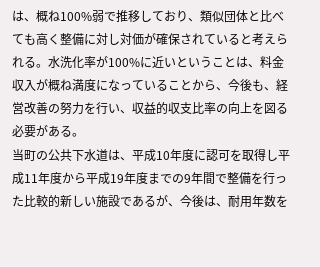は、概ね100%弱で推移しており、類似団体と比べても高く整備に対し対価が確保されていると考えられる。水洗化率が100%に近いということは、料金収入が概ね満度になっていることから、今後も、経営改善の努力を行い、収益的収支比率の向上を図る必要がある。
当町の公共下水道は、平成10年度に認可を取得し平成11年度から平成19年度までの9年間で整備を行った比較的新しい施設であるが、今後は、耐用年数を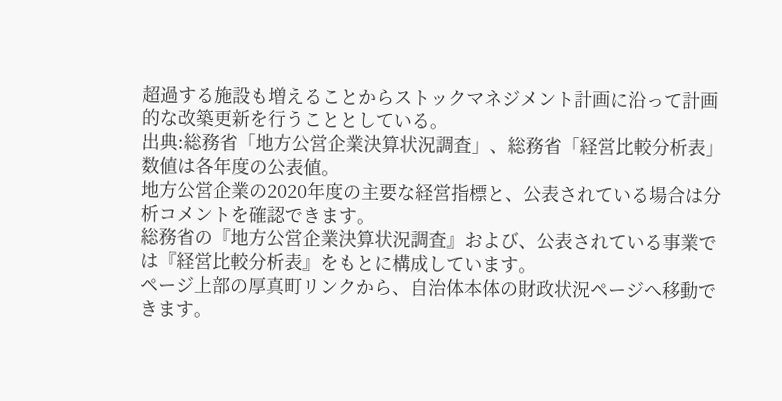超過する施設も増えることからストックマネジメント計画に沿って計画的な改築更新を行うこととしている。
出典:総務省「地方公営企業決算状況調査」、総務省「経営比較分析表」数値は各年度の公表値。
地方公営企業の2020年度の主要な経営指標と、公表されている場合は分析コメントを確認できます。
総務省の『地方公営企業決算状況調査』および、公表されている事業では『経営比較分析表』をもとに構成しています。
ページ上部の厚真町リンクから、自治体本体の財政状況ページへ移動できます。